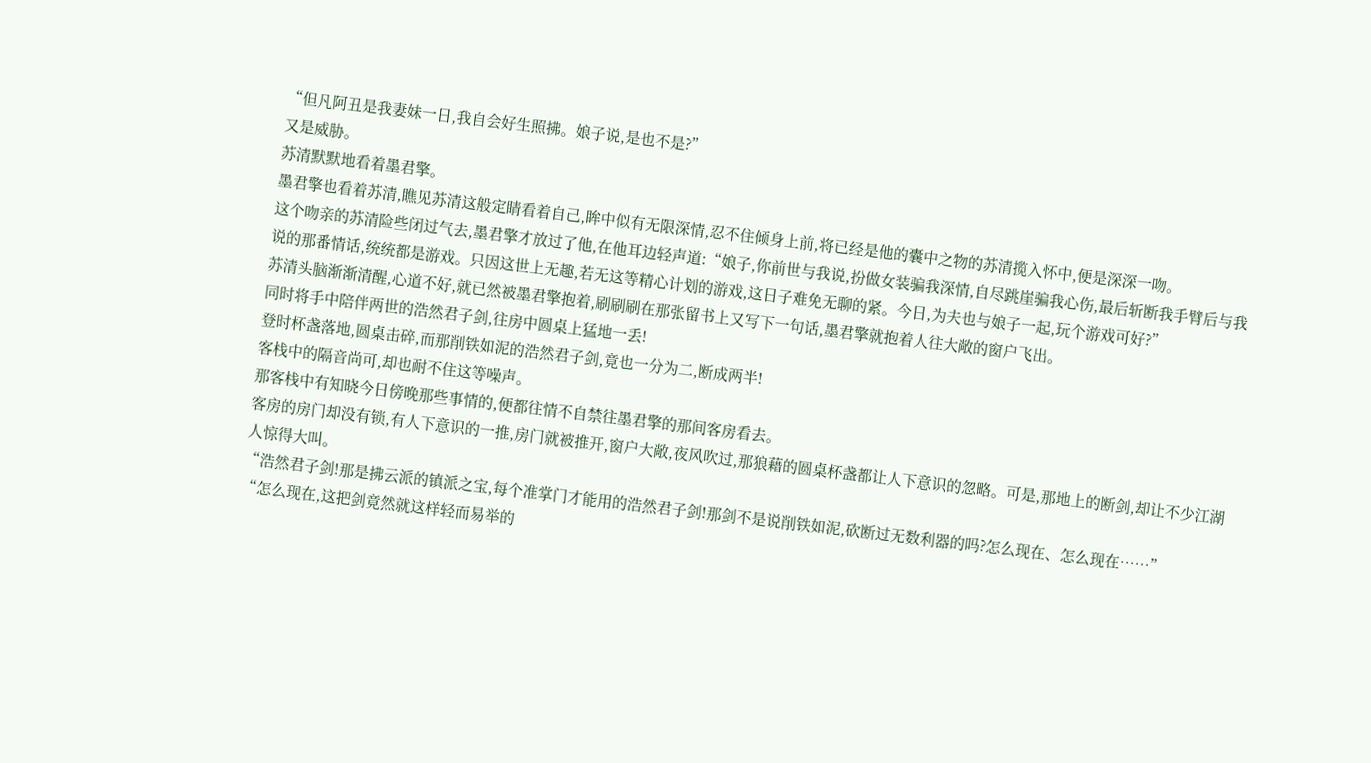“但凡阿丑是我妻妹一日,我自会好生照拂。娘子说,是也不是?”
又是威胁。
苏清默默地看着墨君擎。
墨君擎也看着苏清,瞧见苏清这般定睛看着自己,眸中似有无限深情,忍不住倾身上前,将已经是他的囊中之物的苏清揽入怀中,便是深深一吻。
这个吻亲的苏清险些闭过气去,墨君擎才放过了他,在他耳边轻声道:“娘子,你前世与我说,扮做女装骗我深情,自尽跳崖骗我心伤,最后斩断我手臂后与我说的那番情话,统统都是游戏。只因这世上无趣,若无这等精心计划的游戏,这日子难免无聊的紧。今日,为夫也与娘子一起,玩个游戏可好?”
苏清头脑渐渐清醒,心道不好,就已然被墨君擎抱着,刷刷刷在那张留书上又写下一句话,墨君擎就抱着人往大敞的窗户飞出。
同时将手中陪伴两世的浩然君子剑,往房中圆桌上猛地一丢!
登时杯盏落地,圆桌击碎,而那削铁如泥的浩然君子剑,竟也一分为二,断成两半!
客栈中的隔音尚可,却也耐不住这等噪声。
那客栈中有知晓今日傍晚那些事情的,便都往情不自禁往墨君擎的那间客房看去。
客房的房门却没有锁,有人下意识的一推,房门就被推开,窗户大敞,夜风吹过,那狼藉的圆桌杯盏都让人下意识的忽略。可是,那地上的断剑,却让不少江湖人惊得大叫。
“浩然君子剑!那是拂云派的镇派之宝,每个准掌门才能用的浩然君子剑!那剑不是说削铁如泥,砍断过无数利器的吗?怎么现在、怎么现在……”
“怎么现在,这把剑竟然就这样轻而易举的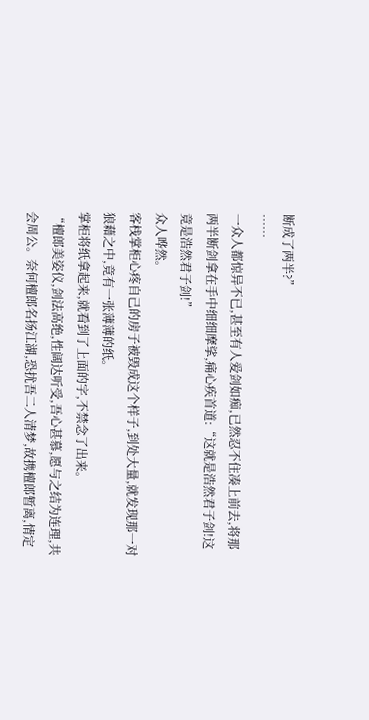断成了两半?”
……
一众人都惊异不已,甚至有人爱剑如痴,已然忍不住凑上前去,将那两半断剑拿在手中细细摩挲,痛心疾首道:“这就是浩然君子剑!这竟是浩然君子剑!”
众人哗然。
客栈掌柜心疼自己的房子被毁成这个样子,到处大量,就发现那一对狼藉之中,竟有一张薄薄的纸。
掌柜将纸拿起来,就看到了上面的字,不禁念了出来。
“檀郎美姿仪,剑法高绝,性阔达听受,吾心甚慕,愿与之结为连理,共会周公。奈何檀郎名扬江湖,恐扰吾二人清梦,故携檀郎暂离,情定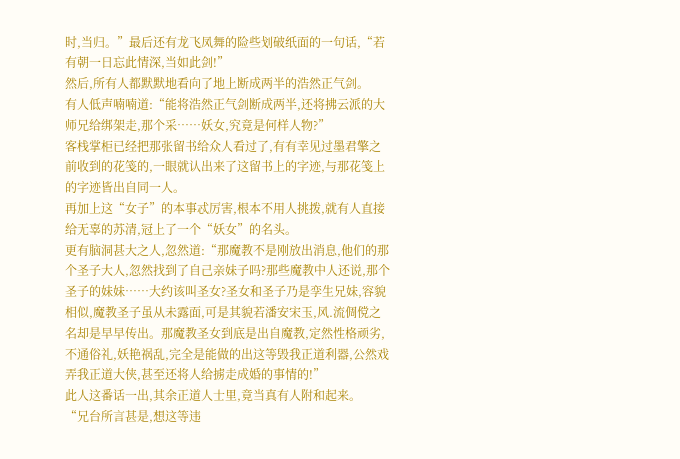时,当归。”最后还有龙飞凤舞的险些划破纸面的一句话,“若有朝一日忘此情深,当如此剑!”
然后,所有人都默默地看向了地上断成两半的浩然正气剑。
有人低声喃喃道:“能将浩然正气剑断成两半,还将拂云派的大师兄给绑架走,那个采……妖女,究竟是何样人物?”
客栈掌柜已经把那张留书给众人看过了,有有幸见过墨君擎之前收到的花笺的,一眼就认出来了这留书上的字迹,与那花笺上的字迹皆出自同一人。
再加上这“女子”的本事忒厉害,根本不用人挑拨,就有人直接给无辜的苏清,冠上了一个“妖女”的名头。
更有脑洞甚大之人,忽然道:“那魔教不是刚放出消息,他们的那个圣子大人,忽然找到了自己亲妹子吗?那些魔教中人还说,那个圣子的妹妹……大约该叫圣女?圣女和圣子乃是孪生兄妹,容貌相似,魔教圣子虽从未露面,可是其貌若潘安宋玉,风.流倜傥之名却是早早传出。那魔教圣女到底是出自魔教,定然性格顽劣,不通俗礼,妖艳祸乱,完全是能做的出这等毁我正道利器,公然戏弄我正道大侠,甚至还将人给掳走成婚的事情的!”
此人这番话一出,其余正道人士里,竟当真有人附和起来。
“兄台所言甚是,想这等违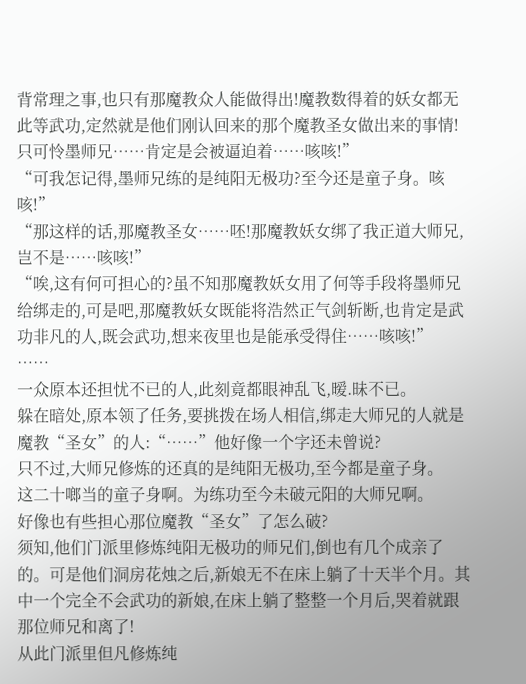背常理之事,也只有那魔教众人能做得出!魔教数得着的妖女都无此等武功,定然就是他们刚认回来的那个魔教圣女做出来的事情!只可怜墨师兄……肯定是会被逼迫着……咳咳!”
“可我怎记得,墨师兄练的是纯阳无极功?至今还是童子身。咳咳!”
“那这样的话,那魔教圣女……呸!那魔教妖女绑了我正道大师兄,岂不是……咳咳!”
“唉,这有何可担心的?虽不知那魔教妖女用了何等手段将墨师兄给绑走的,可是吧,那魔教妖女既能将浩然正气剑斩断,也肯定是武功非凡的人,既会武功,想来夜里也是能承受得住……咳咳!”
……
一众原本还担忧不已的人,此刻竟都眼神乱飞,暧.昧不已。
躲在暗处,原本领了任务,要挑拨在场人相信,绑走大师兄的人就是魔教“圣女”的人:“……”他好像一个字还未曾说?
只不过,大师兄修炼的还真的是纯阳无极功,至今都是童子身。
这二十啷当的童子身啊。为练功至今未破元阳的大师兄啊。
好像也有些担心那位魔教“圣女”了怎么破?
须知,他们门派里修炼纯阳无极功的师兄们,倒也有几个成亲了的。可是他们洞房花烛之后,新娘无不在床上躺了十天半个月。其中一个完全不会武功的新娘,在床上躺了整整一个月后,哭着就跟那位师兄和离了!
从此门派里但凡修炼纯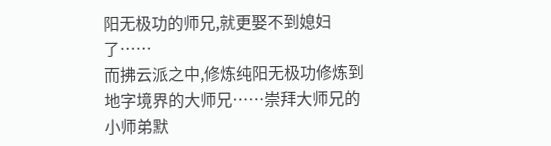阳无极功的师兄,就更娶不到媳妇了……
而拂云派之中,修炼纯阳无极功修炼到地字境界的大师兄……崇拜大师兄的小师弟默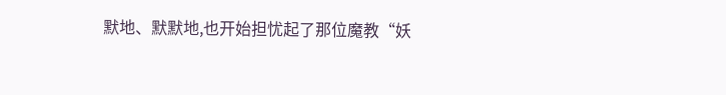默地、默默地,也开始担忧起了那位魔教“妖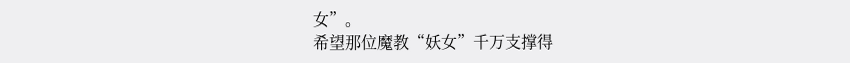女”。
希望那位魔教“妖女”千万支撑得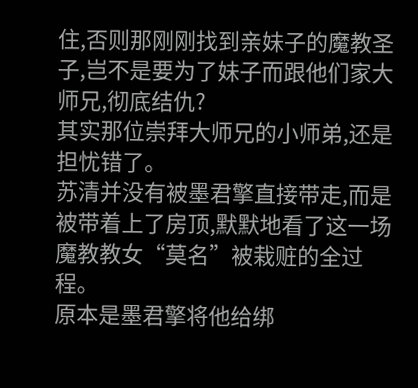住,否则那刚刚找到亲妹子的魔教圣子,岂不是要为了妹子而跟他们家大师兄,彻底结仇?
其实那位崇拜大师兄的小师弟,还是担忧错了。
苏清并没有被墨君擎直接带走,而是被带着上了房顶,默默地看了这一场魔教教女“莫名”被栽赃的全过程。
原本是墨君擎将他给绑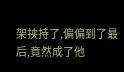架挟持了,偏偏到了最后,竟然成了他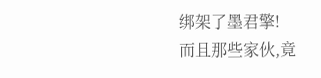绑架了墨君擎!
而且那些家伙,竟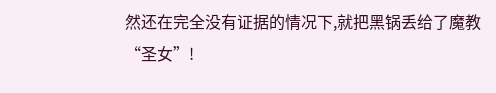然还在完全没有证据的情况下,就把黑锅丢给了魔教“圣女”!